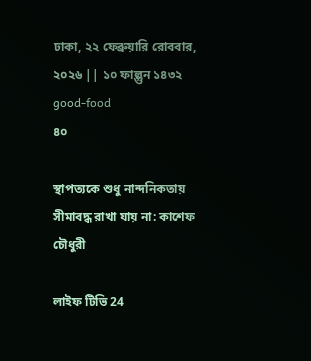ঢাকা, ২২ ফেব্রুয়ারি রোববার, ২০২৬ || ১০ ফাল্গুন ১৪৩২
good-food
৪০

স্থাপত্যকে শুধু নান্দনিকতায় সীমাবদ্ধ রাখা যায় না: কাশেফ চৌধুরী

লাইফ টিভি 24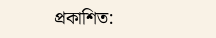প্রকাশিত: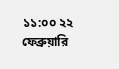১১:০০ ২২ ফেব্রুয়ারি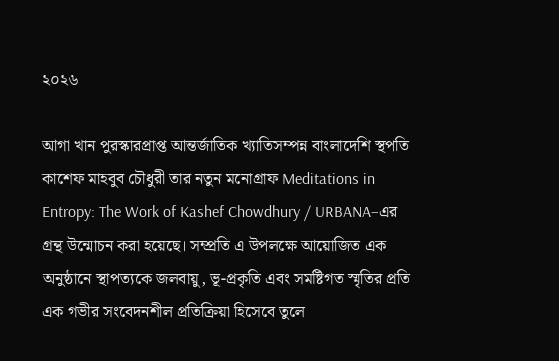২০২৬

আগা খান পুরস্কারপ্রাপ্ত আন্তর্জাতিক খ্যাতিসম্পন্ন বাংলাদেশি স্থপতি কাশেফ মাহবুব চৌধুরী তার নতুন মনোগ্রাফ Meditations in Entropy: The Work of Kashef Chowdhury / URBANA–এর গ্রন্থ উন্মোচন করা হয়েছে। সম্প্রতি এ উপলক্ষে আয়োজিত এক অনুষ্ঠানে স্থাপত্যকে জলবায়ু, ভূ-প্রকৃতি এবং সমষ্টিগত স্মৃতির প্রতি এক গভীর সংবেদনশীল প্রতিক্রিয়া হিসেবে তুলে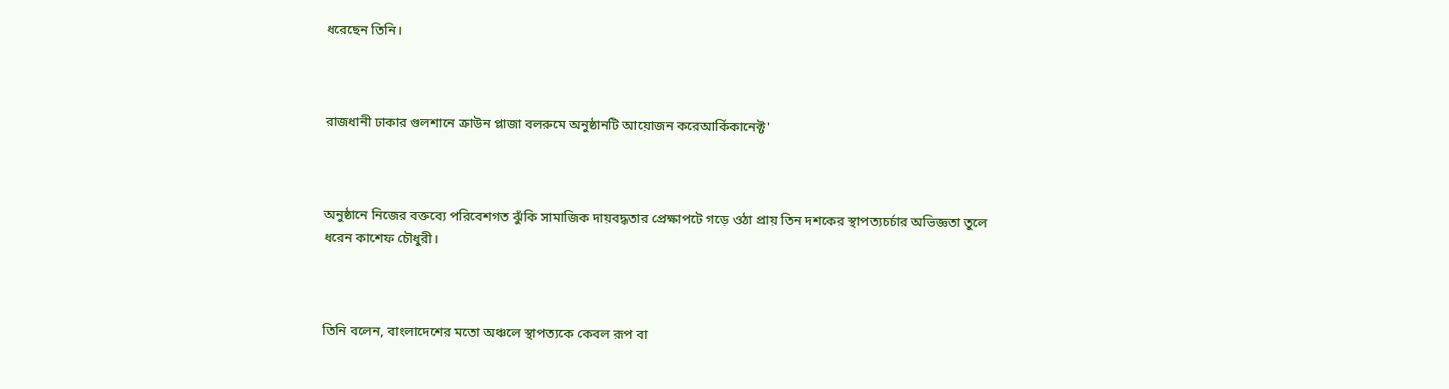ধরেছেন তিনি।



রাজধানী ঢাকার গুলশানে ক্রাউন প্লাজা বলরুমে অনুষ্ঠানটি আয়োজন করেআর্কিকানেক্ট'



অনুষ্ঠানে নিজের বক্তব্যে পরিবেশগত ঝুঁকি সামাজিক দায়বদ্ধতার প্রেক্ষাপটে গড়ে ওঠা প্রায় তিন দশকের স্থাপত্যচর্চার অভিজ্ঞতা তুলে ধরেন কাশেফ চৌধুরী।



তিনি বলেন, বাংলাদেশের মতো অঞ্চলে স্থাপত্যকে কেবল রূপ বা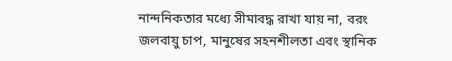নান্দনিকতার মধ্যে সীমাবদ্ধ রাখা যায় না, বরং জলবায়ু চাপ, মানুষের সহনশীলতা এবং স্থানিক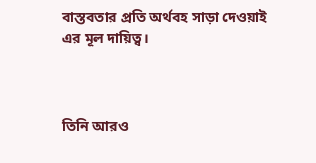বাস্তবতার প্রতি অর্থবহ সাড়া দেওয়াই এর মূল দায়িত্ব।



তিনি আরও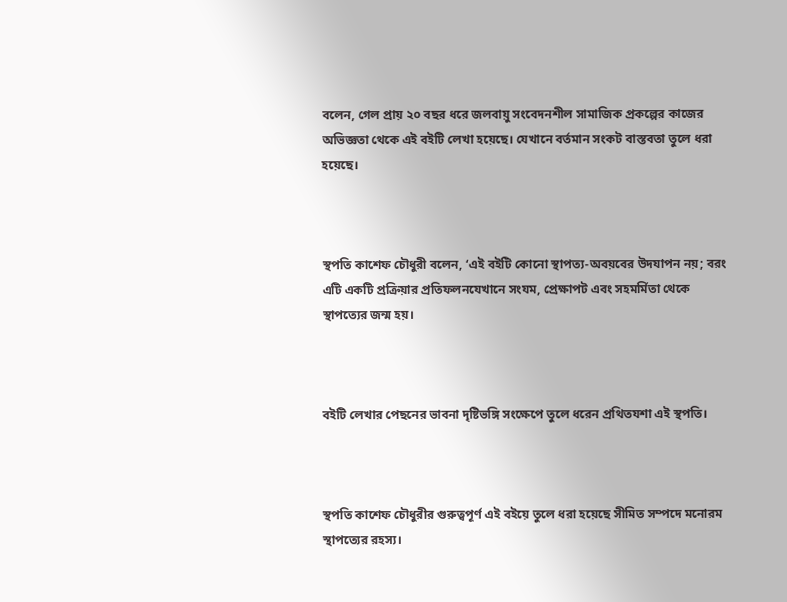বলেন, গেল প্রায় ২০ বছর ধরে জলবায়ু সংবেদনশীল সামাজিক প্রকল্পের কাজের অভিজ্ঞতা থেকে এই বইটি লেখা হয়েছে। যেখানে বর্তমান সংকট বাস্তবতা তুলে ধরা হয়েছে।



স্থপতি কাশেফ চৌধুরী বলেন, ‘এই বইটি কোনো স্থাপত্য-অবয়বের উদযাপন নয়; বরং এটি একটি প্রক্রিয়ার প্রতিফলনযেখানে সংযম, প্রেক্ষাপট এবং সহমর্মিতা থেকে স্থাপত্যের জন্ম হয়।



বইটি লেখার পেছনের ভাবনা দৃষ্টিভঙ্গি সংক্ষেপে তুলে ধরেন প্রথিতযশা এই স্থপতি।



স্থপতি কাশেফ চৌধুরীর গুরুত্বপূর্ণ এই বইয়ে তুলে ধরা হয়েছে সীমিত সম্পদে মনোরম স্থাপত্যের রহস্য।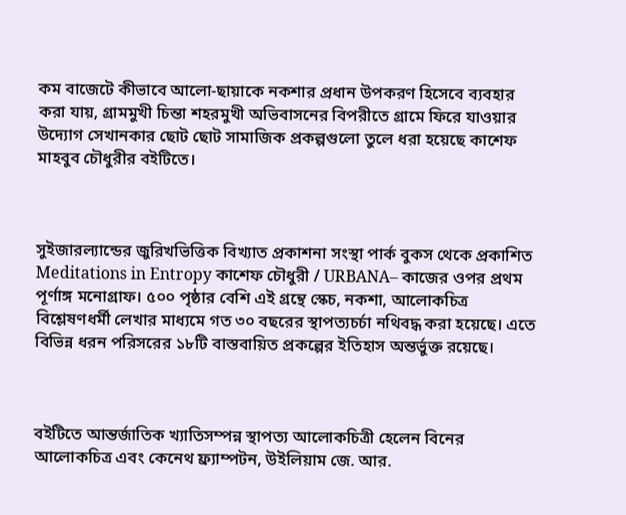কম বাজেটে কীভাবে আলো-ছায়াকে নকশার প্রধান উপকরণ হিসেবে ব্যবহার করা যায়, গ্রামমুখী চিন্তা শহরমুখী অভিবাসনের বিপরীতে গ্রামে ফিরে যাওয়ার উদ্যোগ সেখানকার ছোট ছোট সামাজিক প্রকল্পগুলো তুলে ধরা হয়েছে কাশেফ মাহবুব চৌধুরীর বইটিতে।



সুইজারল্যান্ডের জুরিখভিত্তিক বিখ্যাত প্রকাশনা সংস্থা পার্ক বুকস থেকে প্রকাশিত Meditations in Entropy কাশেফ চৌধুরী / URBANA– কাজের ওপর প্রথম পূর্ণাঙ্গ মনোগ্রাফ। ৫০০ পৃষ্ঠার বেশি এই গ্রন্থে স্কেচ, নকশা, আলোকচিত্র বিশ্লেষণধর্মী লেখার মাধ্যমে গত ৩০ বছরের স্থাপত্যচর্চা নথিবদ্ধ করা হয়েছে। এতে বিভিন্ন ধরন পরিসরের ১৮টি বাস্তবায়িত প্রকল্পের ইতিহাস অন্তর্ভুক্ত রয়েছে।



বইটিতে আন্তর্জাতিক খ্যাতিসম্পন্ন স্থাপত্য আলোকচিত্রী হেলেন বিনের আলোকচিত্র এবং কেনেথ ফ্র্যাম্পটন, উইলিয়াম জে. আর.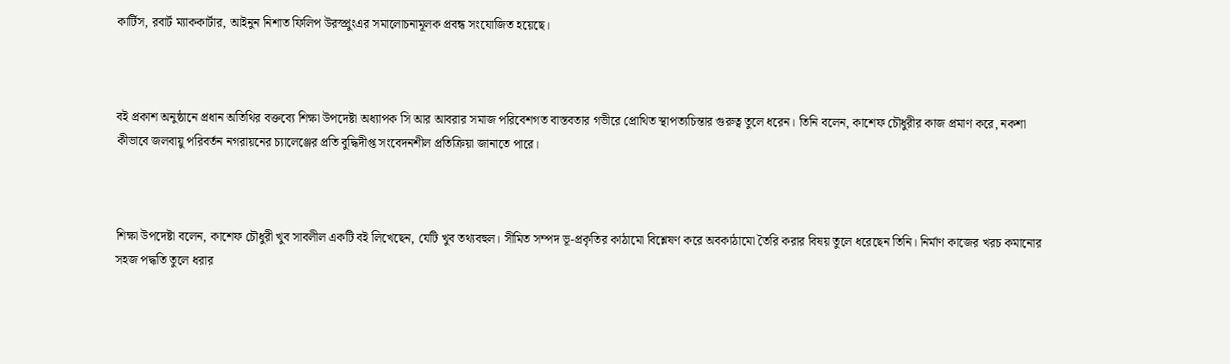কার্টিস, রবার্ট ম্যাককার্টার, আইনুন নিশাত ফিলিপ উরস্প্রুংএর সমালোচনামূলক প্রবন্ধ সংযোজিত হয়েছে।



বই প্রকাশ অনুষ্ঠানে প্রধান অতিথির বক্তব্যে শিক্ষা উপদেষ্টা অধ্যাপক সি আর আবরার সমাজ পরিবেশগত বাস্তবতার গভীরে প্রোথিত স্থাপত্যচিন্তার গুরুত্ব তুলে ধরেন। তিনি বলেন, কাশেফ চৌধুরীর কাজ প্রমাণ করে, নকশা কীভাবে জলবায়ু পরিবর্তন নগরায়নের চ্যালেঞ্জের প্রতি বুদ্ধিদীপ্ত সংবেদনশীল প্রতিক্রিয়া জানাতে পারে।



শিক্ষা উপদেষ্টা বলেন, কাশেফ চৌধুরী খুব সাবলীল একটি বই লিখেছেন, যেটি খুব তথ্যবহুল। সীমিত সম্পদ ভূ-প্রকৃতির কাঠামো বিশ্লেষণ করে অবকাঠামো তৈরি করার বিষয় তুলে ধরেছেন তিনি। নির্মাণ কাজের খরচ কমানোর সহজ পদ্ধতি তুলে ধরার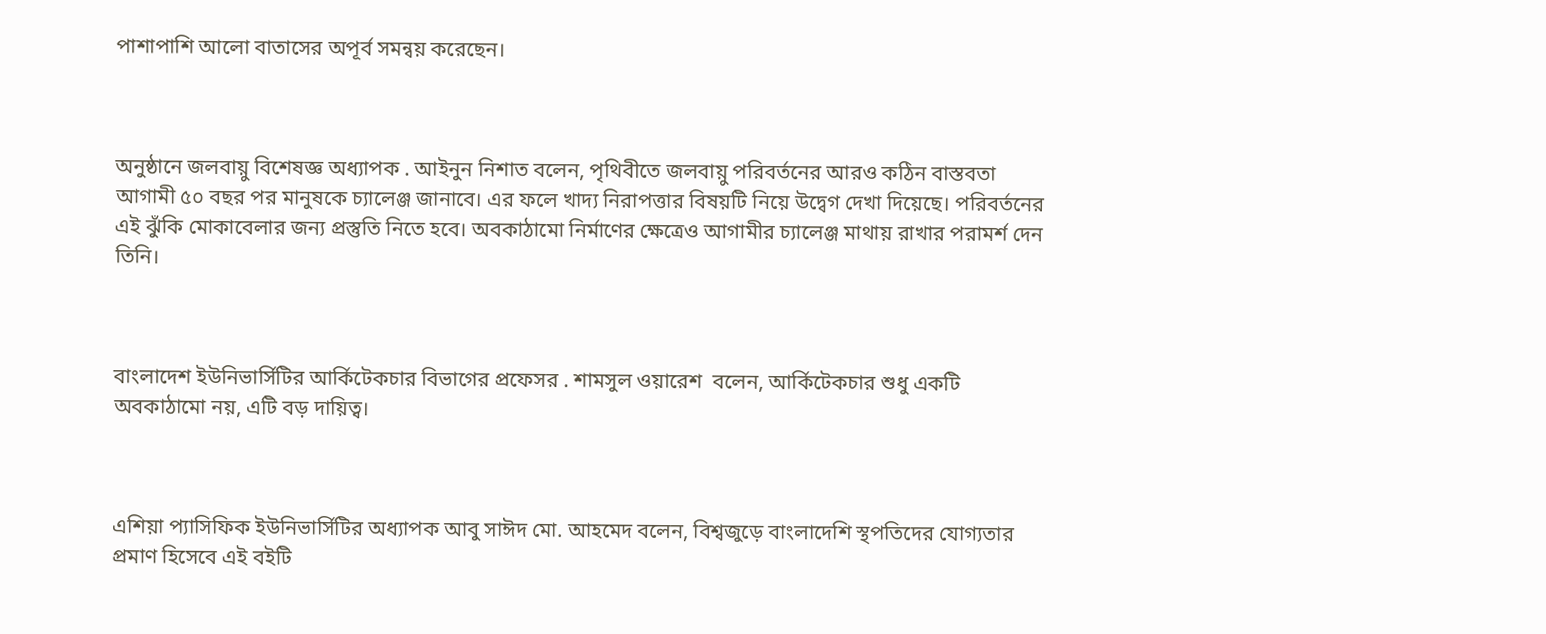পাশাপাশি আলো বাতাসের অপূর্ব সমন্বয় করেছেন।



অনুষ্ঠানে জলবায়ু বিশেষজ্ঞ অধ্যাপক . আইনুন নিশাত বলেন, পৃথিবীতে জলবায়ু পরিবর্তনের আরও কঠিন বাস্তবতা আগামী ৫০ বছর পর মানুষকে চ্যালেঞ্জ জানাবে। এর ফলে খাদ্য নিরাপত্তার বিষয়টি নিয়ে উদ্বেগ দেখা দিয়েছে। পরিবর্তনের এই ঝুঁকি মোকাবেলার জন্য প্রস্তুতি নিতে হবে। অবকাঠামো নির্মাণের ক্ষেত্রেও আগামীর চ্যালেঞ্জ মাথায় রাখার পরামর্শ দেন তিনি।



বাংলাদেশ ইউনিভার্সিটির আর্কিটেকচার বিভাগের প্রফেসর . শামসুল ওয়ারেশ  বলেন, আর্কিটেকচার শুধু একটি অবকাঠামো নয়, এটি বড় দায়িত্ব।



এশিয়া প্যাসিফিক ইউনিভার্সিটির অধ্যাপক আবু সাঈদ মো. আহমেদ বলেন, বিশ্বজুড়ে বাংলাদেশি স্থপতিদের যোগ্যতার প্রমাণ হিসেবে এই বইটি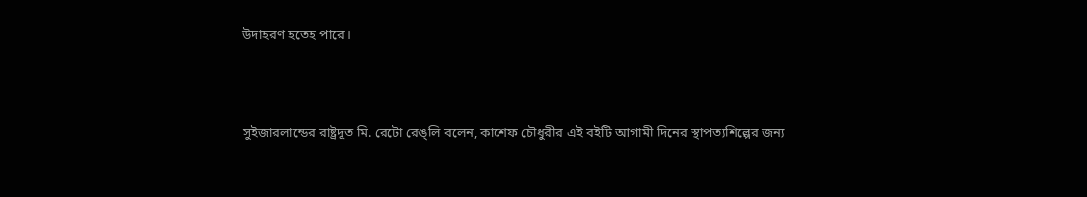উদাহরণ হতেহ পারে।



সুইজারলান্ডের রাষ্ট্রদূত মি. রেটো রেঙ্লি বলেন, কাশেফ চৌধুরীর এই বইটি আগামী দিনের স্থাপত্যশিল্পের জন্য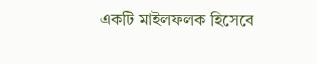একটি মাইলফলক হিসেবে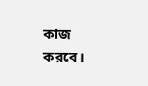কাজ করবে।